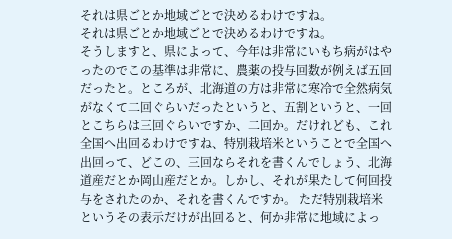それは県ごとか地域ごとで決めるわけですね。
それは県ごとか地域ごとで決めるわけですね。
そうしますと、県によって、今年は非常にいもち病がはやったのでこの基準は非常に、農薬の投与回数が例えば五回だったと。ところが、北海道の方は非常に寒冷で全然病気がなくて二回ぐらいだったというと、五割というと、一回とこちらは三回ぐらいですか、二回か。だけれども、これ全国へ出回るわけですね、特別栽培米ということで全国へ出回って、どこの、三回ならそれを書くんでしょう、北海道産だとか岡山産だとか。しかし、それが果たして何回投与をされたのか、それを書くんですか。 ただ特別栽培米というその表示だけが出回ると、何か非常に地域によっ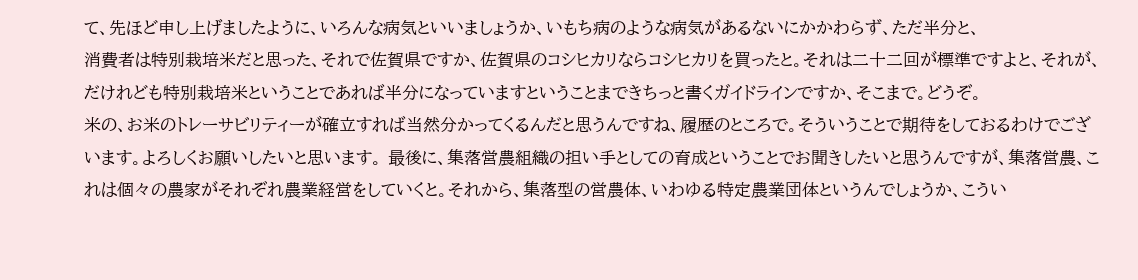て、先ほど申し上げましたように、いろんな病気といいましょうか、いもち病のような病気があるないにかかわらず、ただ半分と、
消費者は特別栽培米だと思った、それで佐賀県ですか、佐賀県のコシヒカリならコシヒカリを買ったと。それは二十二回が標準ですよと、それが、だけれども特別栽培米ということであれば半分になっていますということまできちっと書くガイドラインですか、そこまで。どうぞ。
米の、お米のトレーサビリティーが確立すれば当然分かってくるんだと思うんですね、履歴のところで。そういうことで期待をしておるわけでございます。よろしくお願いしたいと思います。 最後に、集落営農組織の担い手としての育成ということでお聞きしたいと思うんですが、集落営農、これは個々の農家がそれぞれ農業経営をしていくと。それから、集落型の営農体、いわゆる特定農業団体というんでしょうか、こうい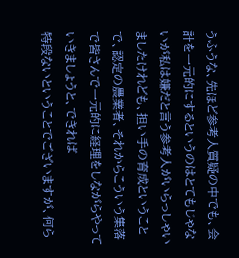うふうな、先ほど参考人質疑の中でも、会計を一元的にするというのはとてもじゃないが私は嫌だと言う参考人がいらっしゃいましたけれども、担い手の育成ということで、認定の農業者、それからこういう集落で皆さんで一元的に経理をしながらやっていきましょうと、できれば
特段ないということでございますが、何ら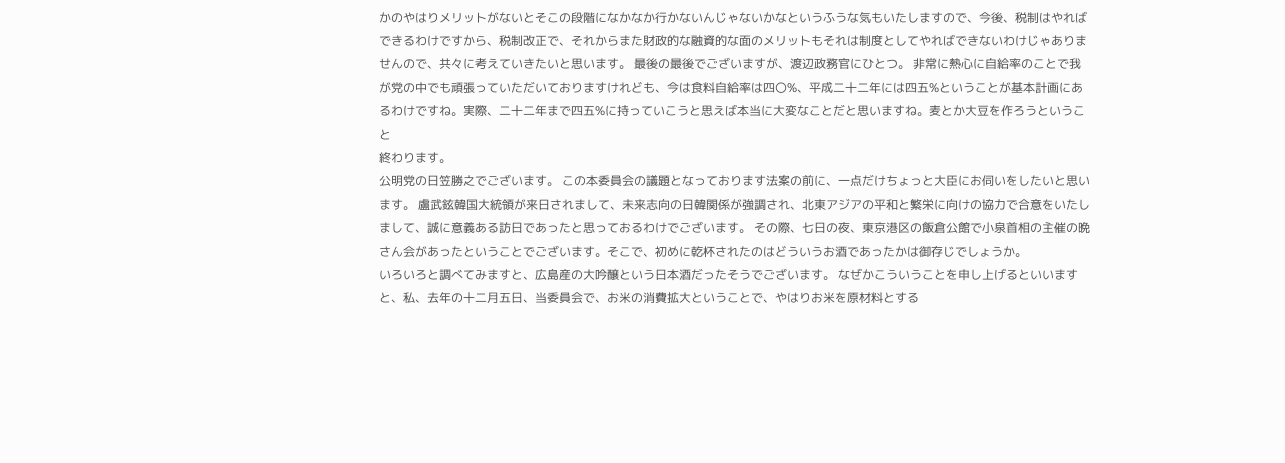かのやはりメリットがないとそこの段階になかなか行かないんじゃないかなというふうな気もいたしますので、今後、税制はやればできるわけですから、税制改正で、それからまた財政的な融資的な面のメリットもそれは制度としてやればできないわけじゃありませんので、共々に考えていきたいと思います。 最後の最後でございますが、渡辺政務官にひとつ。 非常に熱心に自給率のことで我が党の中でも頑張っていただいておりますけれども、今は食料自給率は四〇%、平成二十二年には四五%ということが基本計画にあるわけですね。実際、二十二年まで四五%に持っていこうと思えば本当に大変なことだと思いますね。麦とか大豆を作ろうということ
終わります。
公明党の日笠勝之でございます。 この本委員会の議題となっております法案の前に、一点だけちょっと大臣にお伺いをしたいと思います。 盧武鉉韓国大統領が来日されまして、未来志向の日韓関係が強調され、北東アジアの平和と繁栄に向けの協力で合意をいたしまして、誠に意義ある訪日であったと思っておるわけでございます。 その際、七日の夜、東京港区の飯倉公館で小泉首相の主催の晩さん会があったということでございます。そこで、初めに乾杯されたのはどういうお酒であったかは御存じでしょうか。
いろいろと調べてみますと、広島産の大吟醸という日本酒だったそうでございます。 なぜかこういうことを申し上げるといいますと、私、去年の十二月五日、当委員会で、お米の消費拡大ということで、やはりお米を原材料とする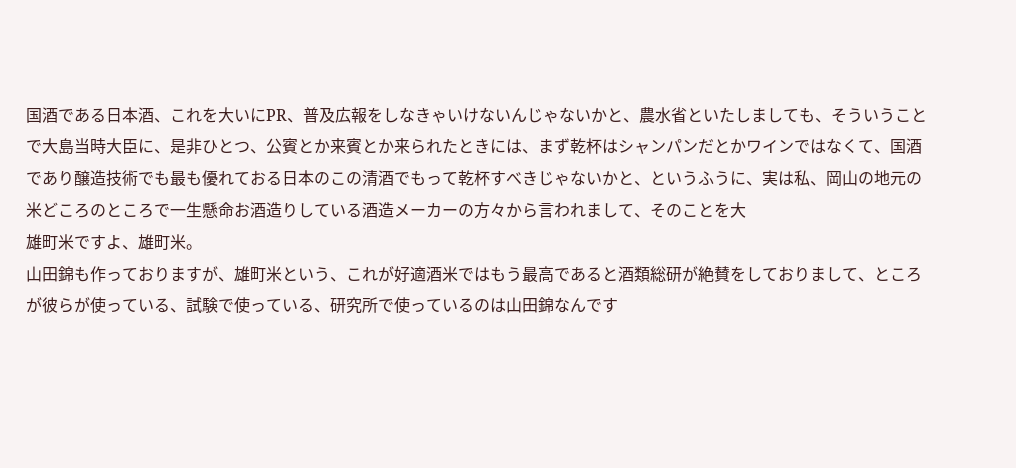国酒である日本酒、これを大いにPR、普及広報をしなきゃいけないんじゃないかと、農水省といたしましても、そういうことで大島当時大臣に、是非ひとつ、公賓とか来賓とか来られたときには、まず乾杯はシャンパンだとかワインではなくて、国酒であり醸造技術でも最も優れておる日本のこの清酒でもって乾杯すべきじゃないかと、というふうに、実は私、岡山の地元の米どころのところで一生懸命お酒造りしている酒造メーカーの方々から言われまして、そのことを大
雄町米ですよ、雄町米。
山田錦も作っておりますが、雄町米という、これが好適酒米ではもう最高であると酒類総研が絶賛をしておりまして、ところが彼らが使っている、試験で使っている、研究所で使っているのは山田錦なんです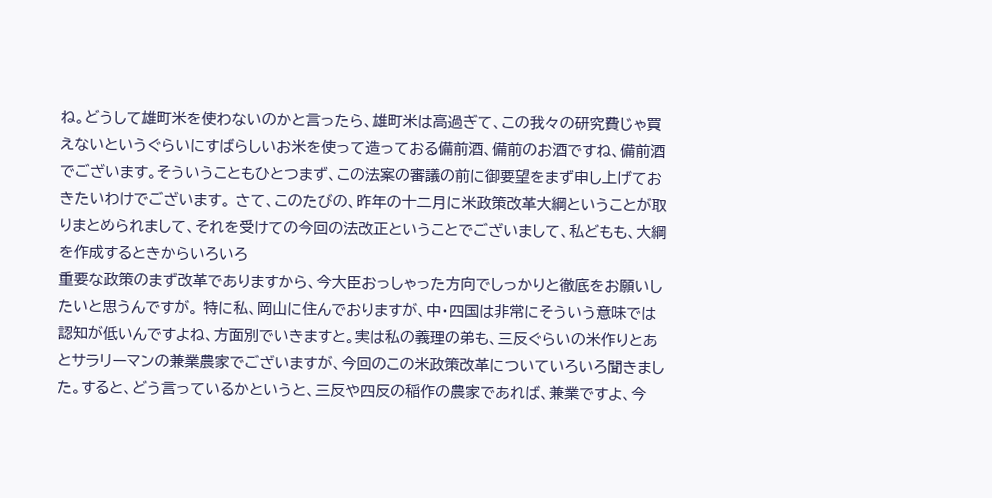ね。どうして雄町米を使わないのかと言ったら、雄町米は高過ぎて、この我々の研究費じゃ買えないというぐらいにすばらしいお米を使って造っておる備前酒、備前のお酒ですね、備前酒でございます。そういうこともひとつまず、この法案の審議の前に御要望をまず申し上げておきたいわけでございます。 さて、このたびの、昨年の十二月に米政策改革大綱ということが取りまとめられまして、それを受けての今回の法改正ということでございまして、私どもも、大綱を作成するときからいろいろ
重要な政策のまず改革でありますから、今大臣おっしゃった方向でしっかりと徹底をお願いしたいと思うんですが。 特に私、岡山に住んでおりますが、中・四国は非常にそういう意味では認知が低いんですよね、方面別でいきますと。実は私の義理の弟も、三反ぐらいの米作りとあとサラリーマンの兼業農家でございますが、今回のこの米政策改革についていろいろ聞きました。すると、どう言っているかというと、三反や四反の稲作の農家であれば、兼業ですよ、今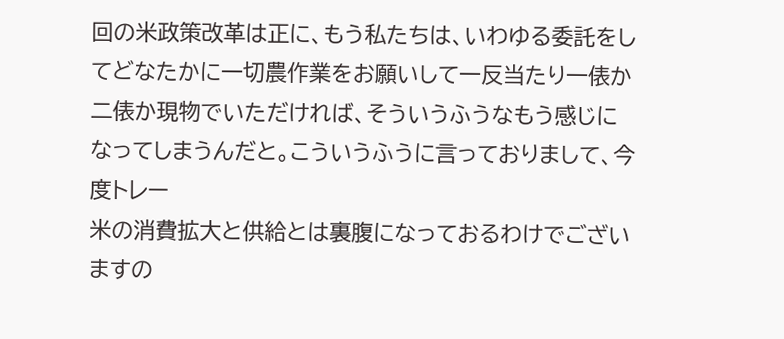回の米政策改革は正に、もう私たちは、いわゆる委託をしてどなたかに一切農作業をお願いして一反当たり一俵か二俵か現物でいただければ、そういうふうなもう感じになってしまうんだと。こういうふうに言っておりまして、今度トレー
米の消費拡大と供給とは裏腹になっておるわけでございますの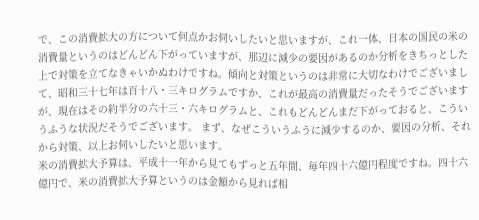で、この消費拡大の方について何点かお伺いしたいと思いますが、これ一体、日本の国民の米の消費量というのはどんどん下がっていますが、那辺に減少の要因があるのか分析をきちっとした上で対策を立てなきゃいかぬわけですね。傾向と対策というのは非常に大切なわけでございまして、昭和三十七年は百十八・三キログラムですか、これが最高の消費量だったそうでございますが、現在はその約半分の六十三・六キログラムと、これもどんどんまだ下がっておると、こういうふうな状況だそうでございます。 まず、なぜこういうふうに減少するのか、要因の分析、それから対策、以上お伺いしたいと思います。
米の消費拡大予算は、平成十一年から見てもずっと五年間、毎年四十六億円程度ですね。四十六億円で、米の消費拡大予算というのは金額から見れば相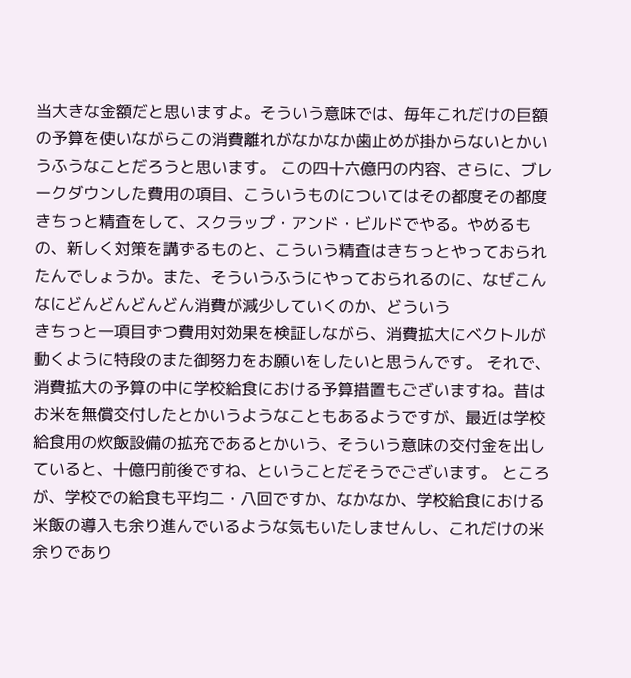当大きな金額だと思いますよ。そういう意味では、毎年これだけの巨額の予算を使いながらこの消費離れがなかなか歯止めが掛からないとかいうふうなことだろうと思います。 この四十六億円の内容、さらに、ブレークダウンした費用の項目、こういうものについてはその都度その都度きちっと精査をして、スクラップ・アンド・ビルドでやる。やめるもの、新しく対策を講ずるものと、こういう精査はきちっとやっておられたんでしょうか。また、そういうふうにやっておられるのに、なぜこんなにどんどんどんどん消費が減少していくのか、どういう
きちっと一項目ずつ費用対効果を検証しながら、消費拡大にベクトルが動くように特段のまた御努力をお願いをしたいと思うんです。 それで、消費拡大の予算の中に学校給食における予算措置もございますね。昔はお米を無償交付したとかいうようなこともあるようですが、最近は学校給食用の炊飯設備の拡充であるとかいう、そういう意味の交付金を出していると、十億円前後ですね、ということだそうでございます。 ところが、学校での給食も平均二・八回ですか、なかなか、学校給食における米飯の導入も余り進んでいるような気もいたしませんし、これだけの米余りであり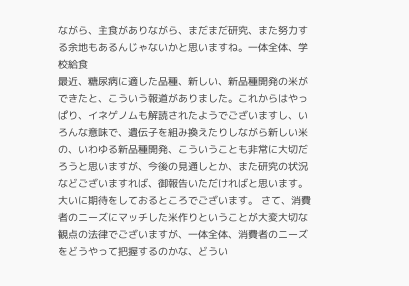ながら、主食がありながら、まだまだ研究、また努力する余地もあるんじゃないかと思いますね。一体全体、学校給食
最近、糖尿病に適した品種、新しい、新品種開発の米ができたと、こういう報道がありました。これからはやっぱり、イネゲノムも解読されたようでございますし、いろんな意味で、遺伝子を組み換えたりしながら新しい米の、いわゆる新品種開発、こういうことも非常に大切だろうと思いますが、今後の見通しとか、また研究の状況などございますれば、御報告いただければと思います。
大いに期待をしておるところでございます。 さて、消費者のニーズにマッチした米作りということが大変大切な観点の法律でございますが、一体全体、消費者のニーズをどうやって把握するのかな、どうい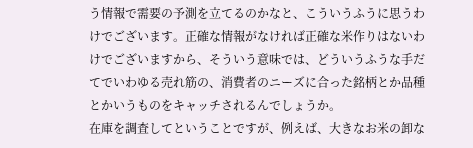う情報で需要の予測を立てるのかなと、こういうふうに思うわけでございます。正確な情報がなければ正確な米作りはないわけでございますから、そういう意味では、どういうふうな手だてでいわゆる売れ筋の、消費者のニーズに合った銘柄とか品種とかいうものをキャッチされるんでしょうか。
在庫を調査してということですが、例えば、大きなお米の卸な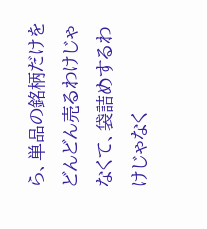ら、単品の銘柄だけをどんどん売るわけじゃなくて、袋詰めするわけじゃなく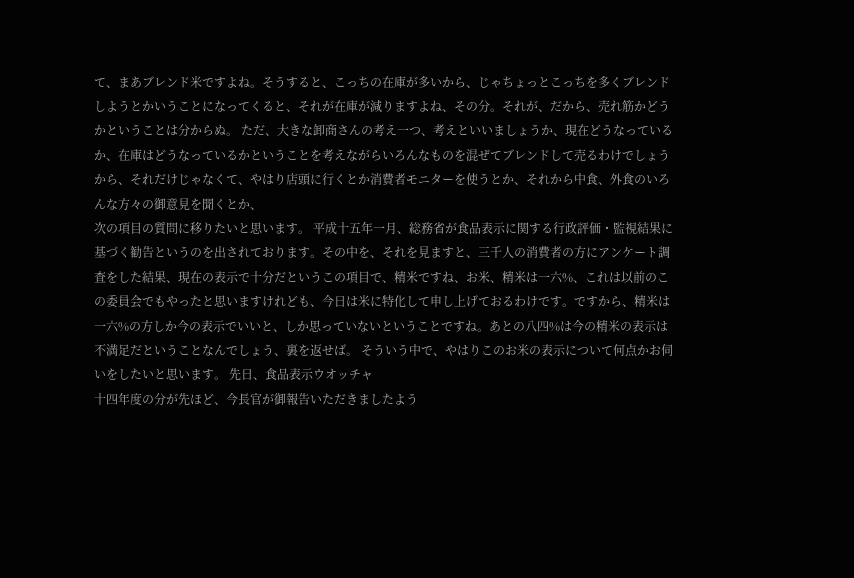て、まあブレンド米ですよね。そうすると、こっちの在庫が多いから、じゃちょっとこっちを多くブレンドしようとかいうことになってくると、それが在庫が減りますよね、その分。それが、だから、売れ筋かどうかということは分からぬ。 ただ、大きな卸商さんの考え一つ、考えといいましょうか、現在どうなっているか、在庫はどうなっているかということを考えながらいろんなものを混ぜてブレンドして売るわけでしょうから、それだけじゃなくて、やはり店頭に行くとか消費者モニターを使うとか、それから中食、外食のいろんな方々の御意見を聞くとか、
次の項目の質問に移りたいと思います。 平成十五年一月、総務省が食品表示に関する行政評価・監視結果に基づく勧告というのを出されております。その中を、それを見ますと、三千人の消費者の方にアンケート調査をした結果、現在の表示で十分だというこの項目で、精米ですね、お米、精米は一六%、これは以前のこの委員会でもやったと思いますけれども、今日は米に特化して申し上げておるわけです。ですから、精米は一六%の方しか今の表示でいいと、しか思っていないということですね。あとの八四%は今の精米の表示は不満足だということなんでしょう、裏を返せば。 そういう中で、やはりこのお米の表示について何点かお伺いをしたいと思います。 先日、食品表示ウオッチャ
十四年度の分が先ほど、今長官が御報告いただきましたよう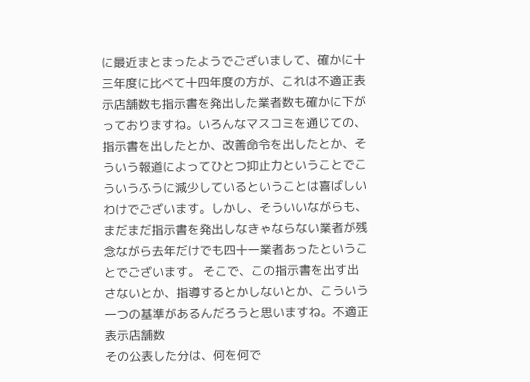に最近まとまったようでございまして、確かに十三年度に比べて十四年度の方が、これは不適正表示店舗数も指示書を発出した業者数も確かに下がっておりますね。いろんなマスコミを通じての、指示書を出したとか、改善命令を出したとか、そういう報道によってひとつ抑止力ということでこういうふうに減少しているということは喜ばしいわけでございます。しかし、そういいながらも、まだまだ指示書を発出しなきゃならない業者が残念ながら去年だけでも四十一業者あったということでございます。 そこで、この指示書を出す出さないとか、指導するとかしないとか、こういう一つの基準があるんだろうと思いますね。不適正表示店舗数
その公表した分は、何を何で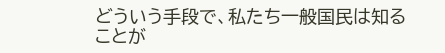どういう手段で、私たち一般国民は知ることが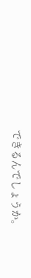できるんでしょうか。